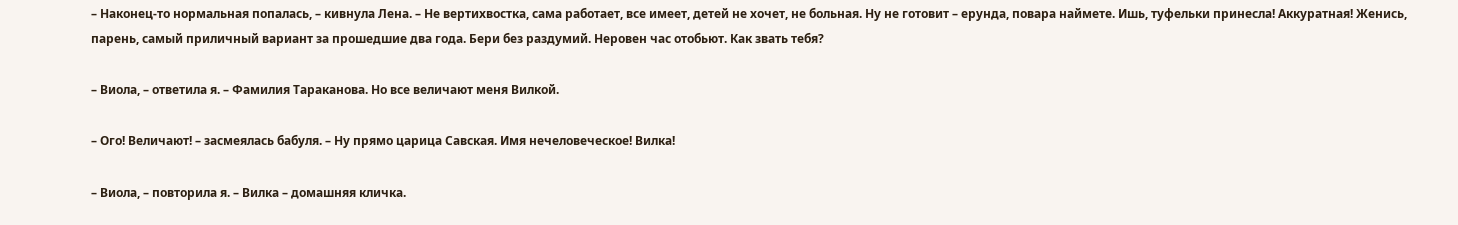– Наконец-то нормальная попалась, – кивнула Лена. – Не вертихвостка, сама работает, все имеет, детей не хочет, не больная. Ну не готовит – ерунда, повара наймете. Ишь, туфельки принесла! Аккуратная! Женись, парень, самый приличный вариант за прошедшие два года. Бери без раздумий. Неровен час отобьют. Как звать тебя?

– Виола, – ответила я. – Фамилия Тараканова. Но все величают меня Вилкой.

– Ого! Величают! – засмеялась бабуля. – Ну прямо царица Савская. Имя нечеловеческое! Вилка!

– Виола, – повторила я. – Вилка – домашняя кличка.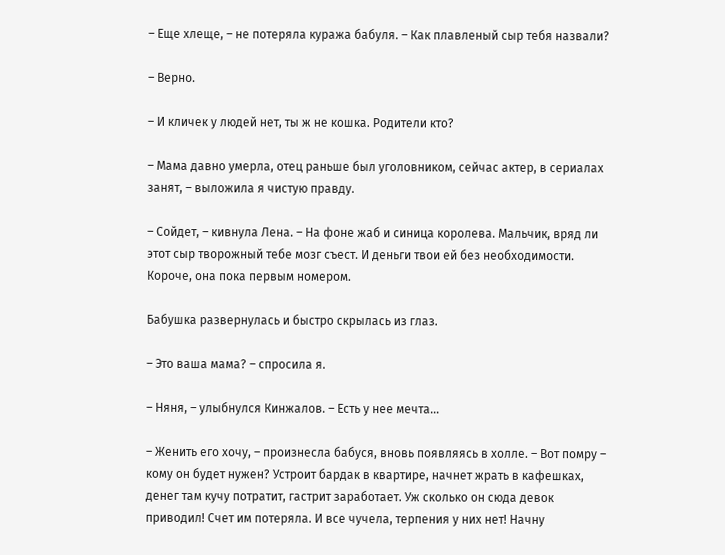– Еще хлеще, – не потеряла куража бабуля. – Как плавленый сыр тебя назвали?

– Верно.

– И кличек у людей нет, ты ж не кошка. Родители кто?

– Мама давно умерла, отец раньше был уголовником, сейчас актер, в сериалах занят, – выложила я чистую правду.

– Сойдет, – кивнула Лена. – На фоне жаб и синица королева. Мальчик, вряд ли этот сыр творожный тебе мозг съест. И деньги твои ей без необходимости. Короче, она пока первым номером.

Бабушка развернулась и быстро скрылась из глаз.

– Это ваша мама? – спросила я.

– Няня, – улыбнулся Кинжалов. – Есть у нее мечта…

– Женить его хочу, – произнесла бабуся, вновь появляясь в холле. – Вот помру – кому он будет нужен? Устроит бардак в квартире, начнет жрать в кафешках, денег там кучу потратит, гастрит заработает. Уж сколько он сюда девок приводил! Счет им потеряла. И все чучела, терпения у них нет! Начну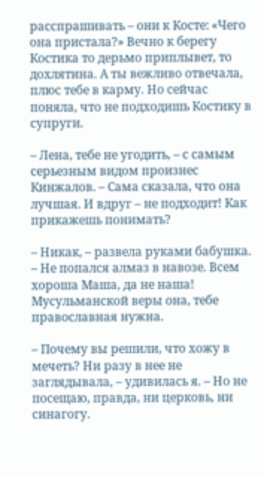расспрашивать – они к Косте: «Чего она пристала?» Вечно к берегу Костика то дерьмо приплывет, то дохлятина. А ты вежливо отвечала, плюс тебе в карму. Но сейчас поняла, что не подходишь Костику в супруги.

– Лена, тебе не угодить, – с самым серьезным видом произнес Кинжалов. – Сама сказала, что она лучшая. И вдруг – не подходит! Как прикажешь понимать?

– Никак, – развела руками бабушка. – Не попался алмаз в навозе. Всем хороша Маша, да не наша! Мусульманской веры она, тебе православная нужна.

– Почему вы решили, что хожу в мечеть? Ни разу в нее не заглядывала, – удивилась я. – Но не посещаю, правда, ни церковь, ни синагогу.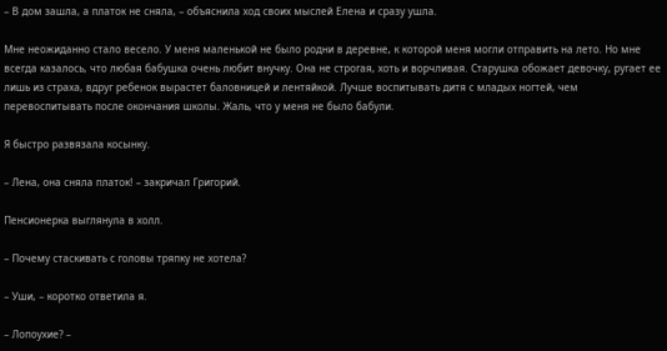– В дом зашла, а платок не сняла, – объяснила ход своих мыслей Елена и сразу ушла.

Мне неожиданно стало весело. У меня маленькой не было родни в деревне, к которой меня могли отправить на лето. Но мне всегда казалось, что любая бабушка очень любит внучку. Она не строгая, хоть и ворчливая. Старушка обожает девочку, ругает ее лишь из страха, вдруг ребенок вырастет баловницей и лентяйкой. Лучше воспитывать дитя с младых ногтей, чем перевоспитывать после окончания школы. Жаль, что у меня не было бабули.

Я быстро развязала косынку.

– Лена, она сняла платок! – закричал Григорий.

Пенсионерка выглянула в холл.

– Почему стаскивать с головы тряпку не хотела?

– Уши, – коротко ответила я.

– Лопоухие? –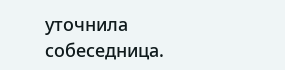уточнила собеседница.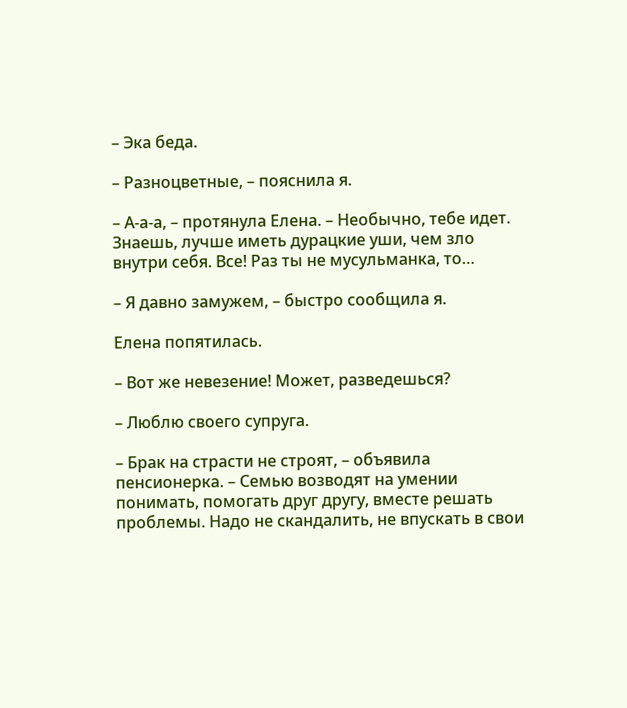– Эка беда.

– Разноцветные, – пояснила я.

– А-а-а, – протянула Елена. – Необычно, тебе идет. Знаешь, лучше иметь дурацкие уши, чем зло внутри себя. Все! Раз ты не мусульманка, то…

– Я давно замужем, – быстро сообщила я.

Елена попятилась.

– Вот же невезение! Может, разведешься?

– Люблю своего супруга.

– Брак на страсти не строят, – объявила пенсионерка. – Семью возводят на умении понимать, помогать друг другу, вместе решать проблемы. Надо не скандалить, не впускать в свои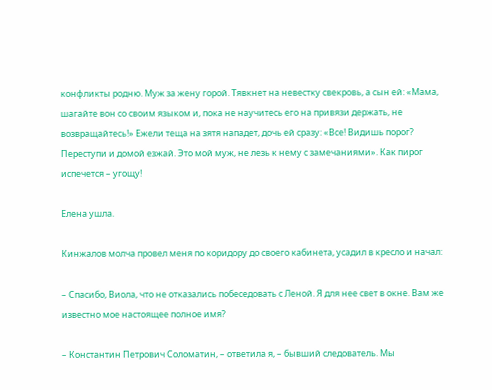конфликты родню. Муж за жену горой. Тявкнет на невестку свекровь, а сын ей: «Мама, шагайте вон со своим языком и, пока не научитесь его на привязи держать, не возвращайтесь!» Ежели теща на зятя нападет, дочь ей сразу: «Все! Видишь порог? Переступи и домой езжай. Это мой муж, не лезь к нему с замечаниями». Как пирог испечется – угощу!

Елена ушла.

Кинжалов молча провел меня по коридору до своего кабинета, усадил в кресло и начал:

– Спасибо, Виола, что не отказались побеседовать с Леной. Я для нее свет в окне. Вам же известно мое настоящее полное имя?

– Константин Петрович Соломатин, – ответила я, – бывший следователь. Мы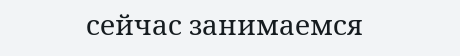сейчас занимаемся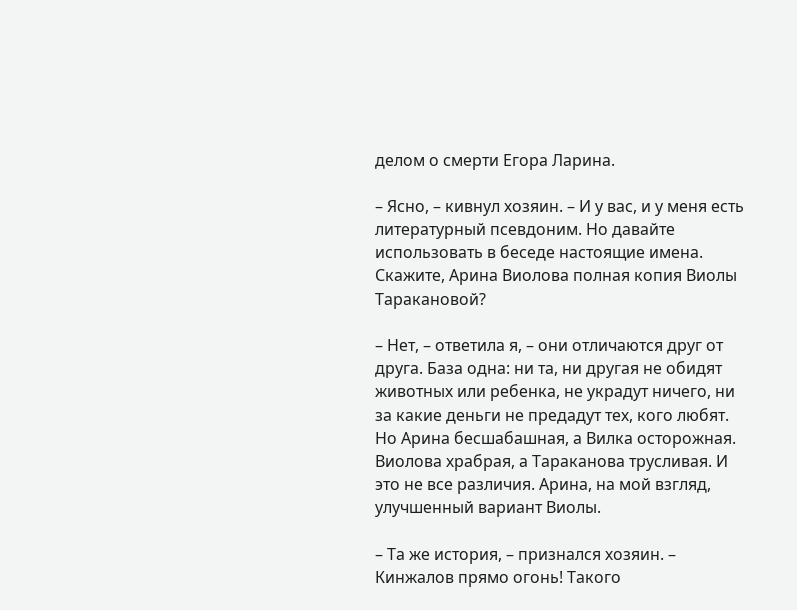делом о смерти Егора Ларина.

– Ясно, – кивнул хозяин. – И у вас, и у меня есть литературный псевдоним. Но давайте использовать в беседе настоящие имена. Скажите, Арина Виолова полная копия Виолы Таракановой?

– Нет, – ответила я, – они отличаются друг от друга. База одна: ни та, ни другая не обидят животных или ребенка, не украдут ничего, ни за какие деньги не предадут тех, кого любят. Но Арина бесшабашная, а Вилка осторожная. Виолова храбрая, а Тараканова трусливая. И это не все различия. Арина, на мой взгляд, улучшенный вариант Виолы.

– Та же история, – признался хозяин. – Кинжалов прямо огонь! Такого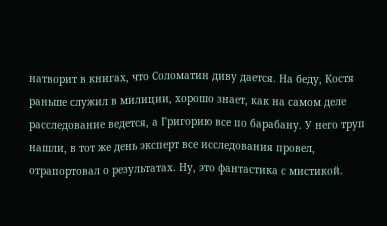натворит в книгах, что Соломатин диву дается. На беду, Костя раньше служил в милиции, хорошо знает, как на самом деле расследование ведется, а Григорию все по барабану. У него труп нашли, в тот же день эксперт все исследования провел, отрапортовал о результатах. Ну, это фантастика с мистикой.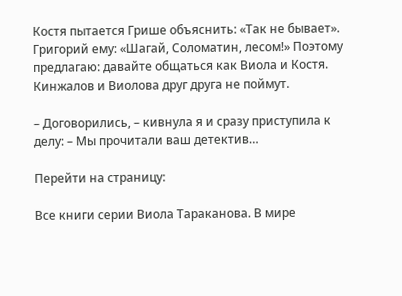Костя пытается Грише объяснить: «Так не бывает». Григорий ему: «Шагай, Соломатин, лесом!» Поэтому предлагаю: давайте общаться как Виола и Костя. Кинжалов и Виолова друг друга не поймут.

– Договорились, – кивнула я и сразу приступила к делу: – Мы прочитали ваш детектив…

Перейти на страницу:

Все книги серии Виола Тараканова. В мире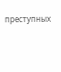преступных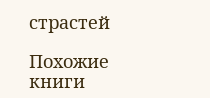страстей

Похожие книги